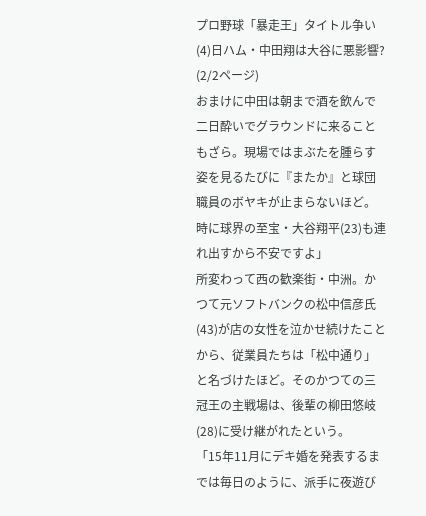プロ野球「暴走王」タイトル争い(4)日ハム・中田翔は大谷に悪影響? (2/2ページ)
おまけに中田は朝まで酒を飲んで二日酔いでグラウンドに来ることもざら。現場ではまぶたを腫らす姿を見るたびに『またか』と球団職員のボヤキが止まらないほど。時に球界の至宝・大谷翔平(23)も連れ出すから不安ですよ」
所変わって西の歓楽街・中洲。かつて元ソフトバンクの松中信彦氏(43)が店の女性を泣かせ続けたことから、従業員たちは「松中通り」と名づけたほど。そのかつての三冠王の主戦場は、後輩の柳田悠岐(28)に受け継がれたという。
「15年11月にデキ婚を発表するまでは毎日のように、派手に夜遊び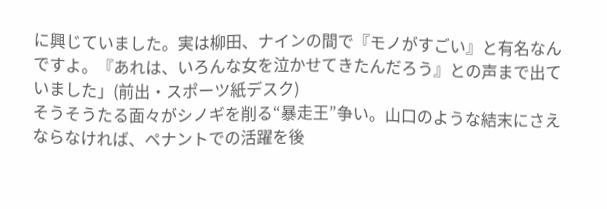に興じていました。実は柳田、ナインの間で『モノがすごい』と有名なんですよ。『あれは、いろんな女を泣かせてきたんだろう』との声まで出ていました」(前出・スポーツ紙デスク)
そうそうたる面々がシノギを削る“暴走王”争い。山口のような結末にさえならなければ、ペナントでの活躍を後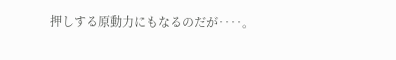押しする原動力にもなるのだが‥‥。